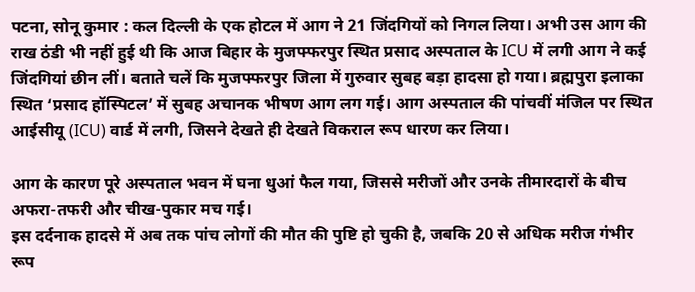पटना, सोनू कुमार : कल दिल्ली के एक होटल में आग ने 21 जिंदगियों को निगल लिया। अभी उस आग की राख ठंडी भी नहीं हुई थी कि आज बिहार के मुजफ्फरपुर स्थित प्रसाद अस्पताल के ICU में लगी आग ने कई जिंदगियां छीन लीं। बताते चलें कि मुजफ्फरपुर जिला में गुरुवार सुबह बड़ा हादसा हो गया। ब्रह्मपुरा इलाका स्थित ‘प्रसाद हॉस्पिटल’ में सुबह अचानक भीषण आग लग गई। आग अस्पताल की पांचवीं मंजिल पर स्थित आईसीयू (ICU) वार्ड में लगी, जिसने देखते ही देखते विकराल रूप धारण कर लिया।

आग के कारण पूरे अस्पताल भवन में घना धुआं फैल गया, जिससे मरीजों और उनके तीमारदारों के बीच अफरा-तफरी और चीख-पुकार मच गई।
इस दर्दनाक हादसे में अब तक पांच लोगों की मौत की पुष्टि हो चुकी है, जबकि 20 से अधिक मरीज गंभीर रूप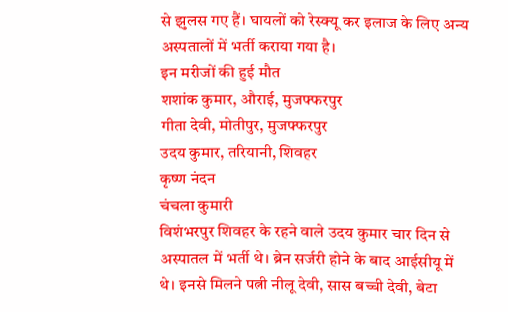से झुलस गए हैं। घायलों को रेस्क्यू कर इलाज के लिए अन्य अस्पतालों में भर्ती कराया गया है।
इन मरीजों की हुई मौत
शशांक कुमार, औराई, मुजफ्फरपुर
गीता देवी, मोतीपुर, मुजफ्फरपुर
उदय कुमार, तरियानी, शिवहर
कृष्ण नंदन
चंचला कुमारी
विशंभरपुर शिवहर के रहने वाले उदय कुमार चार दिन से अस्पातल में भर्ती थे। ब्रेन सर्जरी होने के बाद आईसीयू में थे। इनसे मिलने पत्नी नीलू देवी, सास बच्ची देवी, बेटा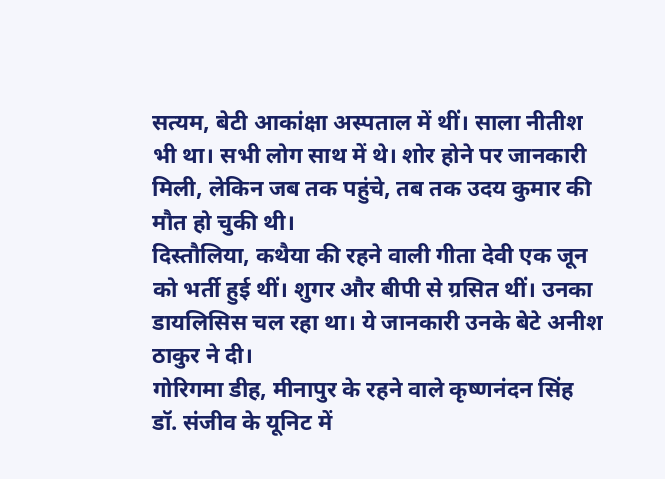सत्यम, बेटी आकांक्षा अस्पताल में थीं। साला नीतीश भी था। सभी लोग साथ में थे। शोर होने पर जानकारी मिली, लेकिन जब तक पहुंचे, तब तक उदय कुमार की मौत हो चुकी थी।
दिस्तौलिया, कथैया की रहने वाली गीता देवी एक जून को भर्ती हुई थीं। शुगर और बीपी से ग्रसित थीं। उनका डायलिसिस चल रहा था। ये जानकारी उनके बेटे अनीश ठाकुर ने दी।
गोरिगमा डीह, मीनापुर के रहने वाले कृष्णनंदन सिंह डॉ. संजीव के यूनिट में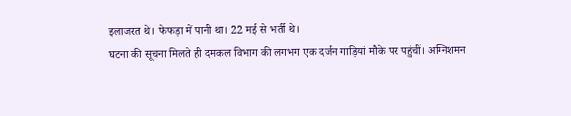इलाजरत थे। फेफड़ा में पानी था। 22 मई से भर्ती थे।
घटना की सूचना मिलते ही दमकल विभाग की लगभग एक दर्जन गाड़ियां मौके पर पहुंचीं। अग्निशमन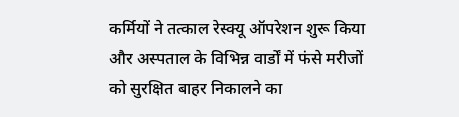कर्मियों ने तत्काल रेस्क्यू ऑपरेशन शुरू किया और अस्पताल के विभिन्न वार्डों में फंसे मरीजों को सुरक्षित बाहर निकालने का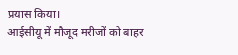प्रयास किया।
आईसीयू में मौजूद मरीजों को बाहर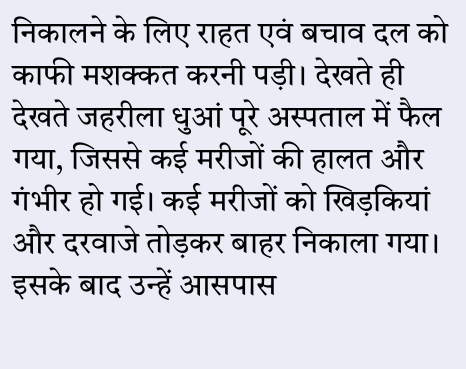निकालने के लिए राहत एवं बचाव दल को काफी मशक्कत करनी पड़ी। देखते ही देखते जहरीला धुआं पूरे अस्पताल में फैल गया, जिससे कई मरीजों की हालत और गंभीर हो गई। कई मरीजों को खिड़कियां और दरवाजे तोड़कर बाहर निकाला गया। इसके बाद उन्हें आसपास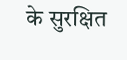के सुरक्षित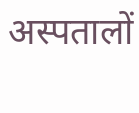अस्पतालों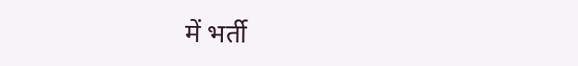में भर्ती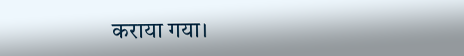कराया गया।